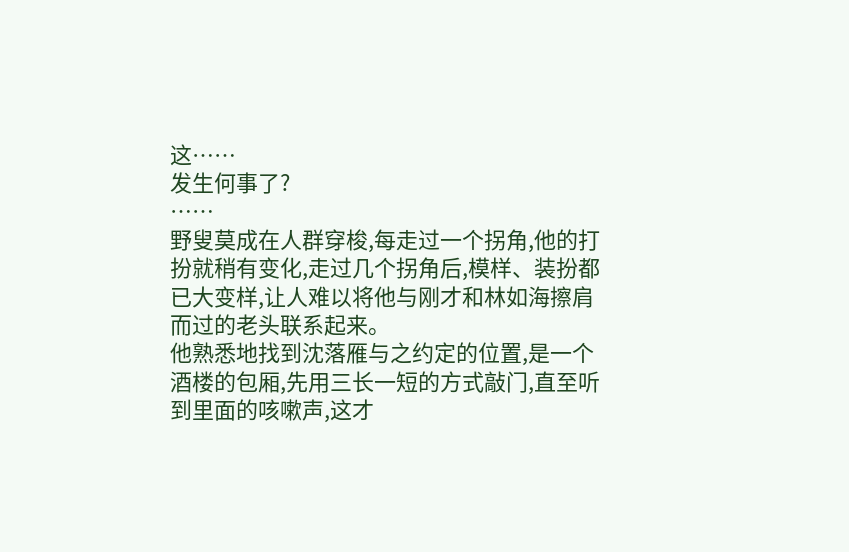这……
发生何事了?
……
野叟莫成在人群穿梭,每走过一个拐角,他的打扮就稍有变化,走过几个拐角后,模样、装扮都已大变样,让人难以将他与刚才和林如海擦肩而过的老头联系起来。
他熟悉地找到沈落雁与之约定的位置,是一个酒楼的包厢,先用三长一短的方式敲门,直至听到里面的咳嗽声,这才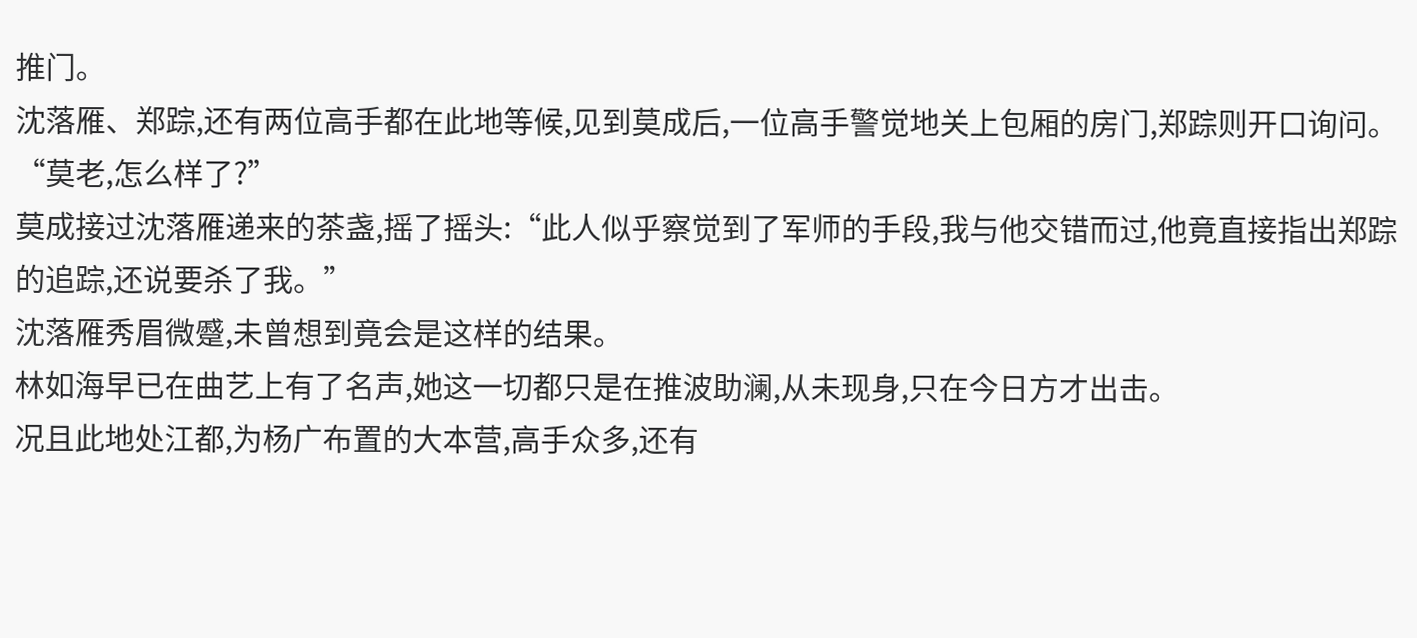推门。
沈落雁、郑踪,还有两位高手都在此地等候,见到莫成后,一位高手警觉地关上包厢的房门,郑踪则开口询问。
“莫老,怎么样了?”
莫成接过沈落雁递来的茶盏,摇了摇头:“此人似乎察觉到了军师的手段,我与他交错而过,他竟直接指出郑踪的追踪,还说要杀了我。”
沈落雁秀眉微蹙,未曾想到竟会是这样的结果。
林如海早已在曲艺上有了名声,她这一切都只是在推波助澜,从未现身,只在今日方才出击。
况且此地处江都,为杨广布置的大本营,高手众多,还有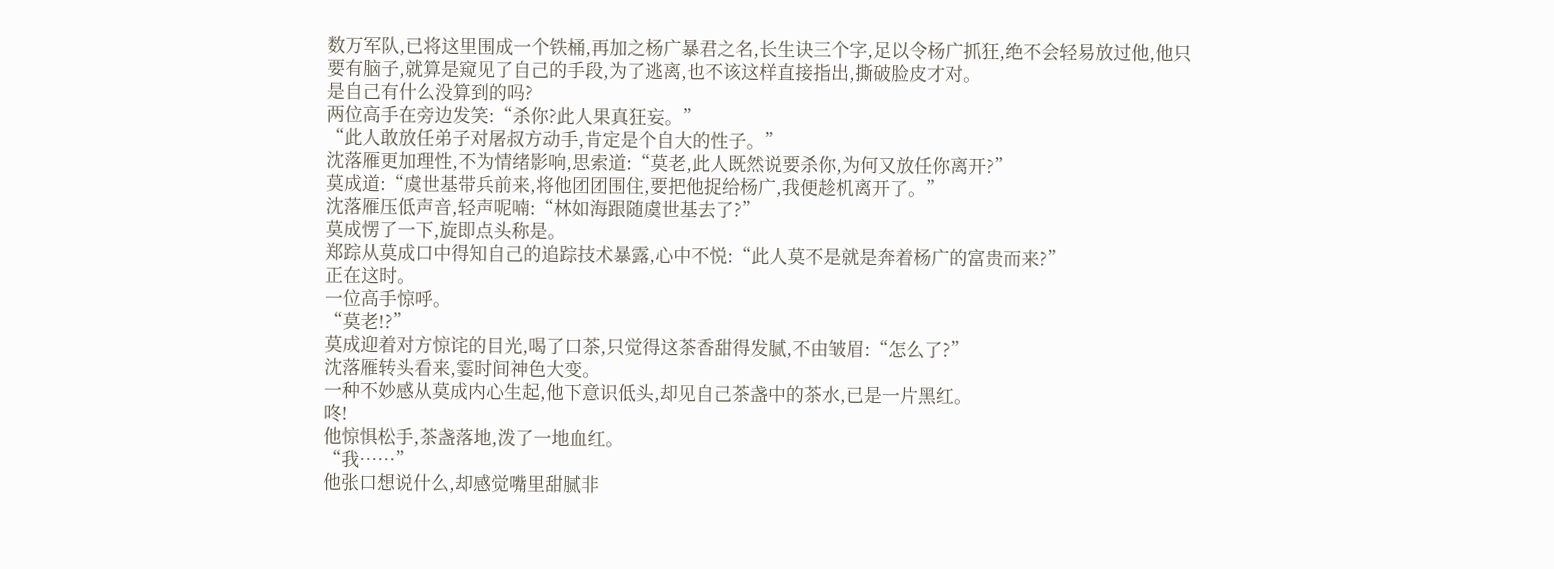数万军队,已将这里围成一个铁桶,再加之杨广暴君之名,长生诀三个字,足以令杨广抓狂,绝不会轻易放过他,他只要有脑子,就算是窥见了自己的手段,为了逃离,也不该这样直接指出,撕破脸皮才对。
是自己有什么没算到的吗?
两位高手在旁边发笑:“杀你?此人果真狂妄。”
“此人敢放任弟子对屠叔方动手,肯定是个自大的性子。”
沈落雁更加理性,不为情绪影响,思索道:“莫老,此人既然说要杀你,为何又放任你离开?”
莫成道:“虞世基带兵前来,将他团团围住,要把他捉给杨广,我便趁机离开了。”
沈落雁压低声音,轻声呢喃:“林如海跟随虞世基去了?”
莫成愣了一下,旋即点头称是。
郑踪从莫成口中得知自己的追踪技术暴露,心中不悦:“此人莫不是就是奔着杨广的富贵而来?”
正在这时。
一位高手惊呼。
“莫老!?”
莫成迎着对方惊诧的目光,喝了口茶,只觉得这茶香甜得发腻,不由皱眉:“怎么了?”
沈落雁转头看来,霎时间神色大变。
一种不妙感从莫成内心生起,他下意识低头,却见自己茶盏中的茶水,已是一片黑红。
咚!
他惊惧松手,茶盏落地,泼了一地血红。
“我……”
他张口想说什么,却感觉嘴里甜腻非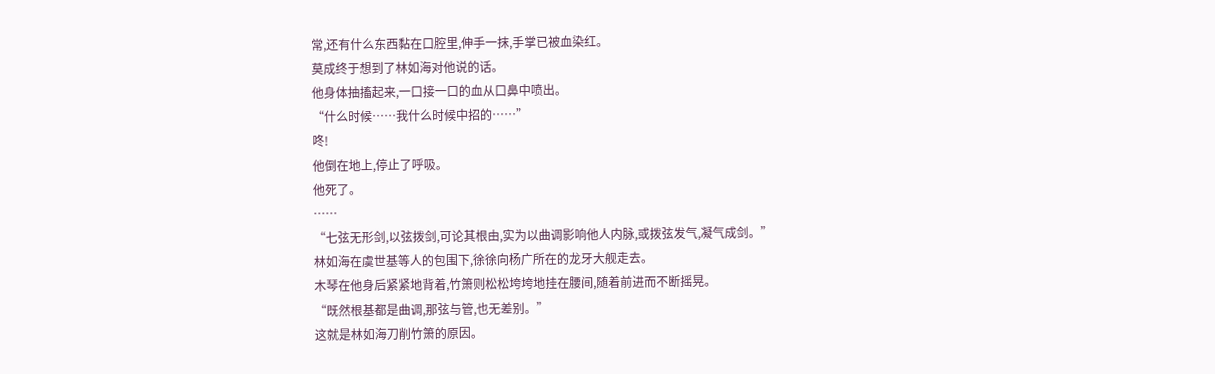常,还有什么东西黏在口腔里,伸手一抹,手掌已被血染红。
莫成终于想到了林如海对他说的话。
他身体抽搐起来,一口接一口的血从口鼻中喷出。
“什么时候……我什么时候中招的……”
咚!
他倒在地上,停止了呼吸。
他死了。
……
“七弦无形剑,以弦拨剑,可论其根由,实为以曲调影响他人内脉,或拨弦发气,凝气成剑。”
林如海在虞世基等人的包围下,徐徐向杨广所在的龙牙大舰走去。
木琴在他身后紧紧地背着,竹箫则松松垮垮地挂在腰间,随着前进而不断摇晃。
“既然根基都是曲调,那弦与管,也无差别。”
这就是林如海刀削竹箫的原因。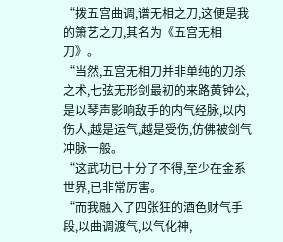“拨五宫曲调,谱无相之刀,这便是我的箫艺之刀,其名为《五宫无相刀》。
“当然,五宫无相刀并非单纯的刀杀之术,七弦无形剑最初的来路黄钟公,是以琴声影响敌手的内气经脉,以内伤人,越是运气,越是受伤,仿佛被剑气冲脉一般。
“这武功已十分了不得,至少在金系世界,已非常厉害。
“而我融入了四张狂的酒色财气手段,以曲调渡气,以气化神,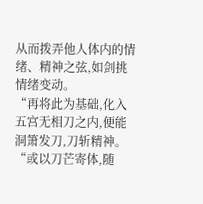从而拨弄他人体内的情绪、精神之弦,如剑挑情绪变动。
“再将此为基础,化入五宫无相刀之内,便能洞箫发刀,刀斩精神。
“或以刀芒寄体,随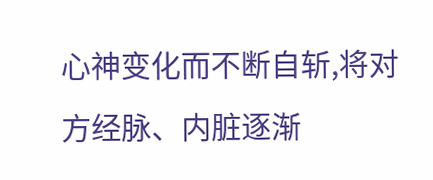心神变化而不断自斩,将对方经脉、内脏逐渐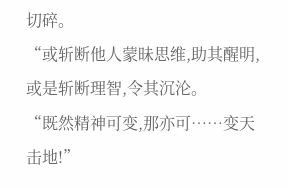切碎。
“或斩断他人蒙昧思维,助其醒明,或是斩断理智,令其沉沦。
“既然精神可变,那亦可……变天击地!”